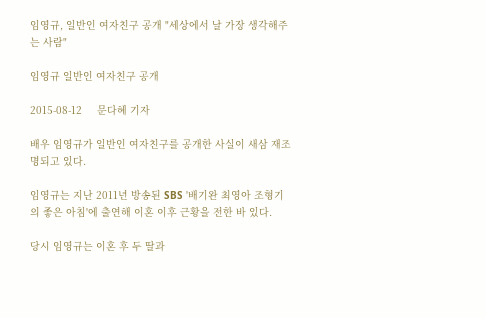임영규, 일반인 여자친구 공개 "세상에서 날 가장 생각해주는 사람"

임영규 일반인 여자친구 공개

2015-08-12     문다혜 기자

배우 임영규가 일반인 여자친구를 공개한 사실이 새삼 재조명되고 있다.

임영규는 지난 2011년 방송된 SBS '배기완 최영아 조형기의 좋은 아침'에 출연해 이혼 이후 근황을 전한 바 있다.

당시 임영규는 이혼 후 두 딸과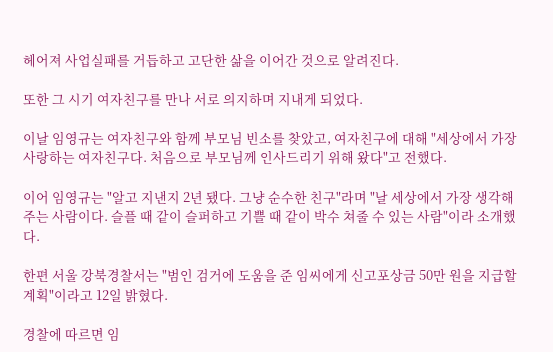헤어져 사업실패를 거듭하고 고단한 삶을 이어간 것으로 알려진다.

또한 그 시기 여자친구를 만나 서로 의지하며 지내게 되었다.

이날 임영규는 여자친구와 함께 부모님 빈소를 찾았고, 여자친구에 대해 "세상에서 가장 사랑하는 여자친구다. 처음으로 부모님께 인사드리기 위해 왔다"고 전했다.

이어 임영규는 "알고 지낸지 2년 됐다. 그냥 순수한 친구"라며 "날 세상에서 가장 생각해주는 사람이다. 슬플 때 같이 슬퍼하고 기쁠 때 같이 박수 쳐줄 수 있는 사람"이라 소개했다.

한편 서울 강북경찰서는 "범인 검거에 도움을 준 임씨에게 신고포상금 50만 원을 지급할 계획"이라고 12일 밝혔다.

경찰에 따르면 임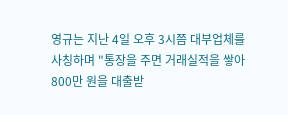영규는 지난 4일 오후 3시쯤 대부업체를 사칭하며 "통장을 주면 거래실적을 쌓아 800만 원을 대출받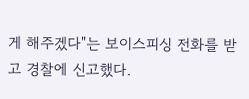게 해주겠다"는 보이스피싱 전화를 받고 경찰에 신고했다.